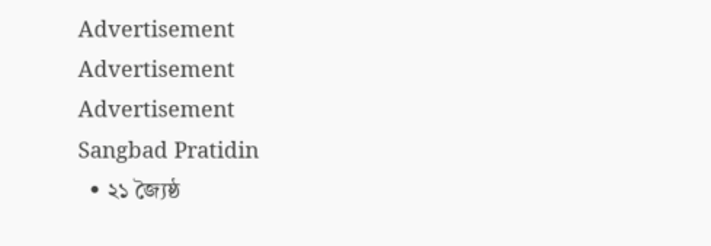Advertisement
Advertisement
Advertisement
Sangbad Pratidin
  • ২১ জ্যৈষ্ঠ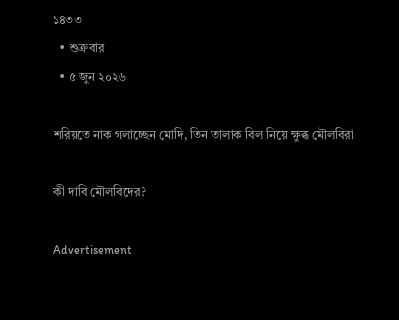১৪৩৩
  • শুক্রবার
  • ৫ জুন ২০২৬

শরিয়তে নাক গলাচ্ছেন মোদি, তিন তালাক বিল নিয়ে ক্ষুব্ধ মৌলবিরা

কী দাবি মৌলবিদের?

Advertisement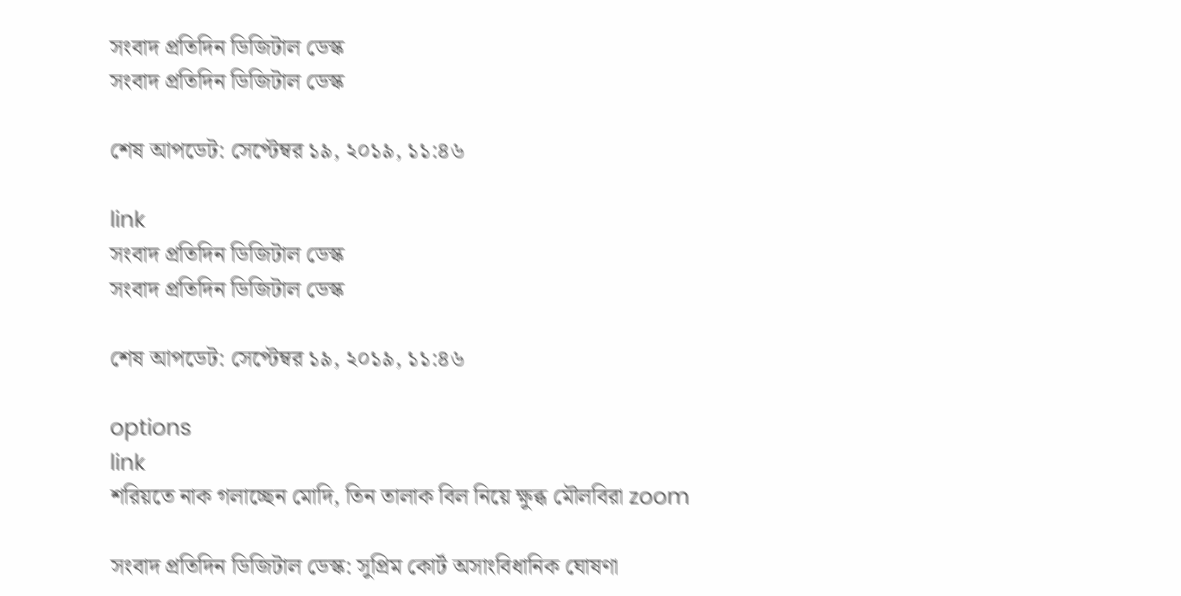সংবাদ প্রতিদিন ডিজিটাল ডেস্ক
সংবাদ প্রতিদিন ডিজিটাল ডেস্ক

শেষ আপডেট: সেপ্টেম্বর ১৯, ২০১৯, ১১:৪৬

link
সংবাদ প্রতিদিন ডিজিটাল ডেস্ক
সংবাদ প্রতিদিন ডিজিটাল ডেস্ক

শেষ আপডেট: সেপ্টেম্বর ১৯, ২০১৯, ১১:৪৬

options
link
শরিয়তে নাক গলাচ্ছেন মোদি, তিন তালাক বিল নিয়ে ক্ষুব্ধ মৌলবিরা zoom

সংবাদ প্রতিদিন ডিজিটাল ডেস্ক: সুপ্রিম কোর্ট অসাংবিধানিক ঘোষণা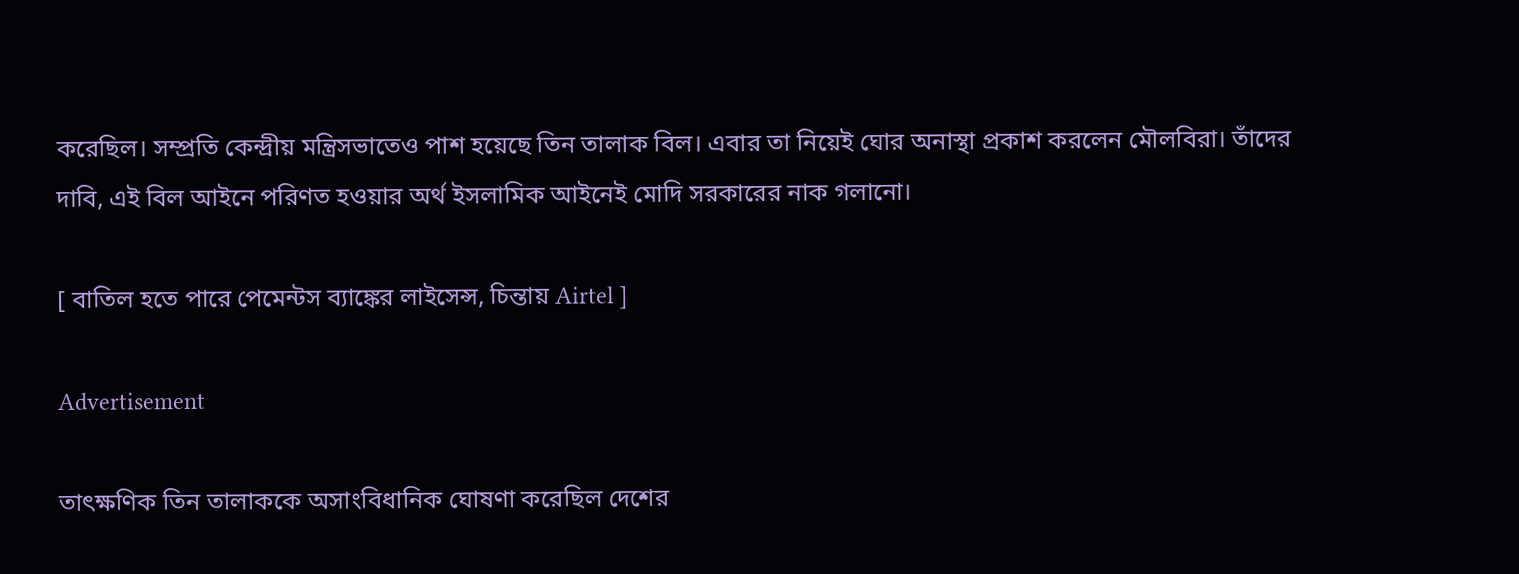করেছিল। সম্প্রতি কেন্দ্রীয় মন্ত্রিসভাতেও পাশ হয়েছে তিন তালাক বিল। এবার তা নিয়েই ঘোর অনাস্থা প্রকাশ করলেন মৌলবিরা। তাঁদের দাবি, এই বিল আইনে পরিণত হওয়ার অর্থ ইসলামিক আইনেই মোদি সরকারের নাক গলানো।

[ বাতিল হতে পারে পেমেন্টস ব্যাঙ্কের লাইসেন্স, চিন্তায় Airtel ]

Advertisement

তাৎক্ষণিক তিন তালাককে অসাংবিধানিক ঘোষণা করেছিল দেশের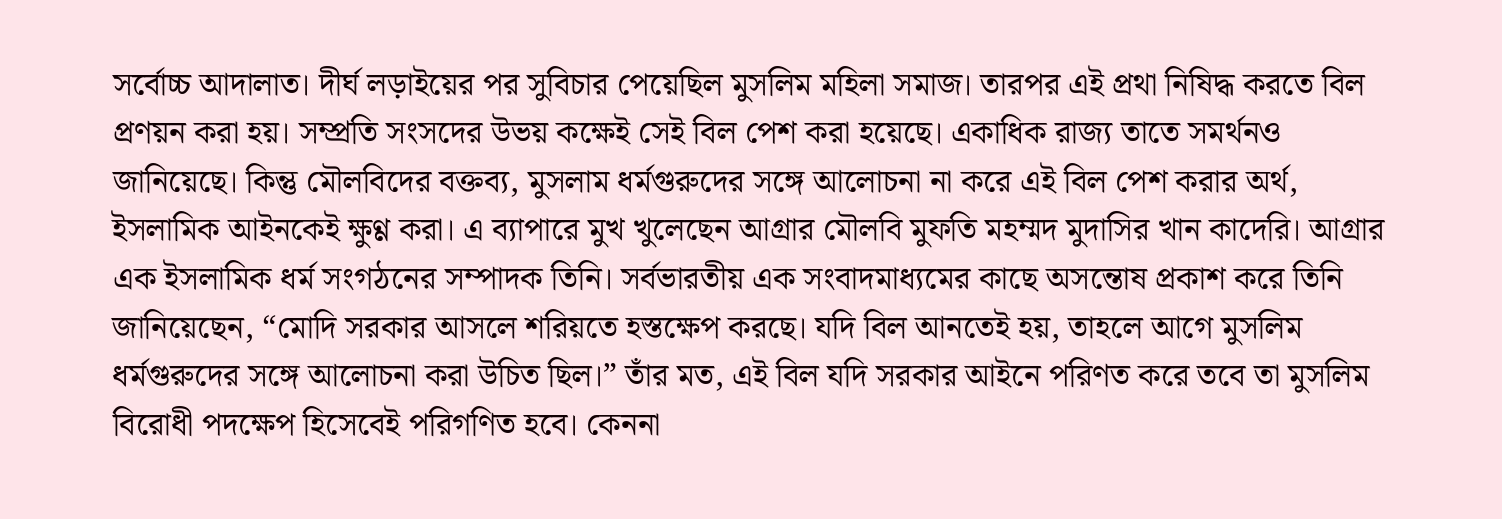সর্বোচ্চ আদালাত। দীর্ঘ লড়াইয়ের পর সুবিচার পেয়েছিল মুসলিম মহিলা সমাজ। তারপর এই প্রথা নিষিদ্ধ করতে বিল প্রণয়ন করা হয়। সম্প্রতি সংসদের উভয় কক্ষেই সেই বিল পেশ করা হয়েছে। একাধিক রাজ্য তাতে সমর্থনও জানিয়েছে। কিন্তু মৌলবিদের বক্তব্য, মুসলাম ধর্মগুরুদের সঙ্গে আলোচনা না করে এই বিল পেশ করার অর্থ, ইসলামিক আইনকেই ক্ষুণ্ণ করা। এ ব্যাপারে মুখ খুলেছেন আগ্রার মৌলবি মুফতি মহম্মদ মুদাসির খান কাদেরি। আগ্রার এক ইসলামিক ধর্ম সংগঠনের সম্পাদক তিনি। সর্বভারতীয় এক সংবাদমাধ্যমের কাছে অসন্তোষ প্রকাশ করে তিনি জানিয়েছেন, “মোদি সরকার আসলে শরিয়তে হস্তক্ষেপ করছে। যদি বিল আনতেই হয়, তাহলে আগে মুসলিম ধর্মগুরুদের সঙ্গে আলোচনা করা উচিত ছিল।” তাঁর মত, এই বিল যদি সরকার আইনে পরিণত করে তবে তা মুসলিম বিরোধী পদক্ষেপ হিসেবেই পরিগণিত হবে। কেননা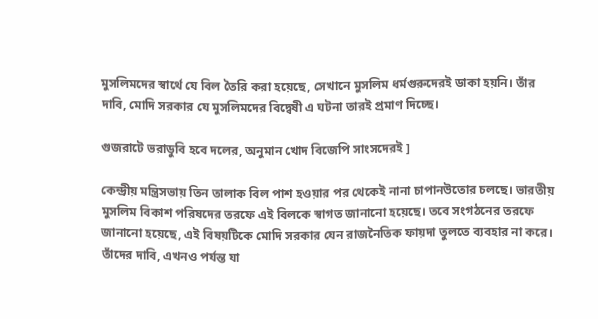মুসলিমদের স্বার্থে যে বিল তৈরি করা হয়েছে, সেখানে মুসলিম ধর্মগুরুদেরই ডাকা হয়নি। তাঁর দাবি, মোদি সরকার যে মুসলিমদের বিদ্বেষী এ ঘটনা তারই প্রমাণ দিচ্ছে।

গুজরাটে ভরাডুবি হবে দলের, অনুমান খোদ বিজেপি সাংসদেরই ]

কেন্দ্রীয় মন্ত্রিসভায় তিন তালাক বিল পাশ হওয়ার পর থেকেই নানা চাপানউতোর চলছে। ভারতীয় মুসলিম বিকাশ পরিষদের তরফে এই বিলকে স্বাগত জানানো হয়েছে। তবে সংগঠনের তরফে জানানো হয়েছে, এই বিষয়টিকে মোদি সরকার যেন রাজনৈতিক ফায়দা তুলতে ব্যবহার না করে। তাঁদের দাবি, এখনও পর্যন্ত যা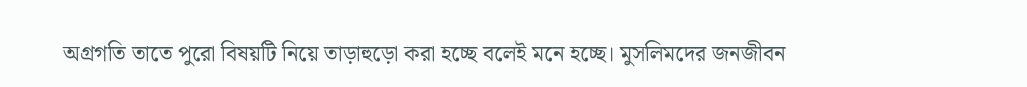অগ্রগতি তাতে পুরো বিষয়টি নিয়ে তাড়াহুড়ো করা হচ্ছে বলেই মনে হচ্ছে। মুসলিমদের জনজীবন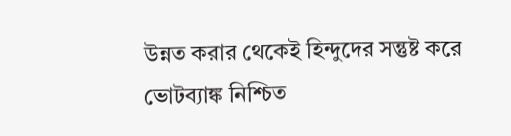উন্নত করার থেকেই হিন্দুদের সন্তুষ্ট করে ভোটব্যাঙ্ক নিশ্চিত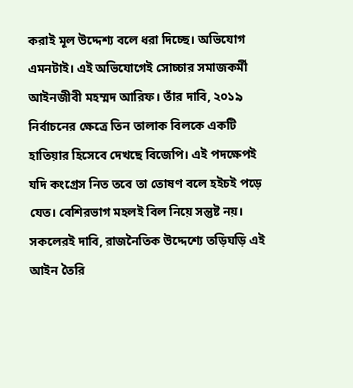করাই মূল উদ্দেশ্য বলে ধরা দিচ্ছে। অভিযোগ এমনটাই। এই অভিযোগেই সোচ্চার সমাজকর্মী আইনজীবী মহম্মদ আরিফ। তাঁর দাবি, ২০১৯ নির্বাচনের ক্ষেত্রে তিন তালাক বিলকে একটি হাতিয়ার হিসেবে দেখছে বিজেপি। এই পদক্ষেপই যদি কংগ্রেস নিত তবে তা তোষণ বলে হইচই পড়ে যেত। বেশিরভাগ মহলই বিল নিয়ে সন্তুষ্ট নয়। সকলেরই দাবি, রাজনৈতিক উদ্দেশ্যে তড়িঘড়ি এই আইন তৈরি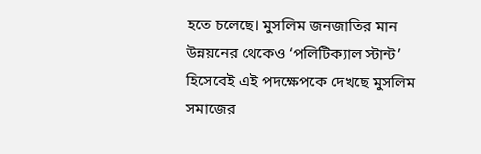হতে চলেছে। মুসলিম জনজাতির মান উন্নয়নের থেকেও ‘পলিটিক্যাল স্টান্ট’ হিসেবেই এই পদক্ষেপকে দেখছে মুসলিম সমাজের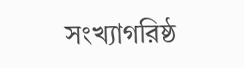সংখ্যাগরিষ্ঠ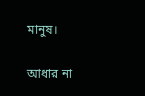মানুষ।

আধার না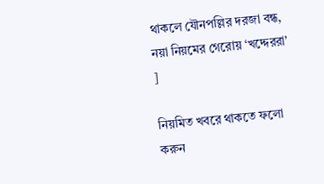থাকলে যৌনপল্লির দরজা বন্ধ, নয়া নিয়মের গেরোয় ‘খদ্দেররা’ ]

নিয়মিত খবরে থাকতে ফলো করুন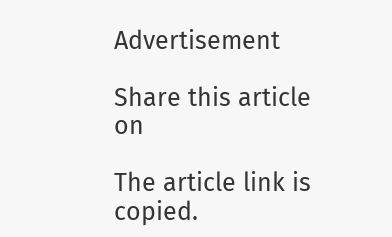Advertisement

Share this article on

The article link is copied.